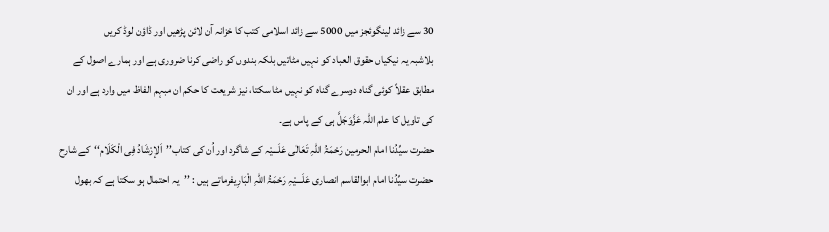30 سے زائد لینگوئجز میں 5000 سے زائد اسلامی کتب کا خزانہ آن لائن پڑھیں اور ڈاؤن لوڈ کریں
بلاشبہ یہ نیکیاں حقوق العباد کو نہیں مٹاتیں بلکہ بندوں کو راضی کرنا ضروری ہے اور ہمارے اصول کے مطابق عقلاً کوئی گناہ دوسرے گناہ کو نہیں مٹا سکتا، نیز شریعت کا حکم ان مبہم الفاظ میں وارد ہے اور ان کی تاویل کا علم اللہ عَزَّوَجَلَّ ہی کے پاس ہے۔
حضرت سیِّدُنا امام الحرمین رَحْمَۃُ اللہِ تَعَالٰی عَلَـــیْہ کے شاگرد اور اُن کی کتاب’’اَلإرْشَادُ فِی الْکَلَام‘‘کے شارح حضرت سیِّدُنا امام ابوالقاسم انصاری عَلَـــیْہِ رَحْمَۃُ اللہِ الْبَارِیفرماتے ہیں : ’’یہ احتمال ہو سکتا ہے کہ بھول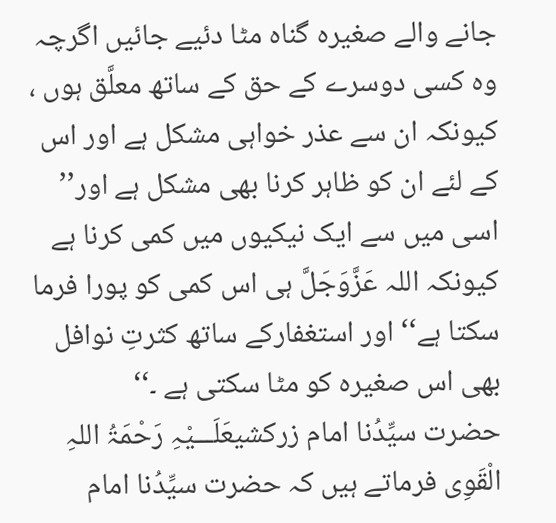جانے والے صغیرہ گناہ مٹا دئیے جائیں اگرچہ وہ کسی دوسرے کے حق کے ساتھ معلَّق ہوں ، کیونکہ ان سے عذر خواہی مشکل ہے اور اس کے لئے ان کو ظاہر کرنا بھی مشکل ہے اور’’ اسی میں سے ایک نیکیوں میں کمی کرنا ہے کیونکہ اللہ عَزَّوَجَلَّ ہی اس کمی کو پورا فرما سکتا ہے‘‘ اور استغفارکے ساتھ کثرتِ نوافل بھی اس صغیرہ کو مٹا سکتی ہے ۔‘‘
حضرت سیِّدُنا امام زرکشیعَلَـــیْہِ رَحْمَۃُ اللہِ الْقَوِی فرماتے ہیں کہ حضرت سیِّدُنا امام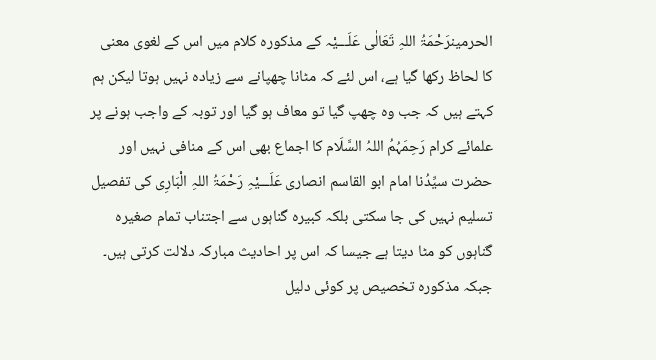الحرمینرَحْمَۃُ اللہِ تَعَالٰی عَلَـــیْہ کے مذکورہ کلام میں اس کے لغوی معنی کا لحاظ رکھا گیا ہے، اس لئے کہ مٹانا چھپانے سے زیادہ نہیں ہوتا لیکن ہم کہتے ہیں کہ جب وہ چھپ گیا تو معاف ہو گیا اور توبہ کے واجب ہونے پر علمائے کرام رَحِمَہُمُ اللہُ السَّلَام کا اجماع بھی اس کے منافی نہیں اور حضرت سیِّدُنا امام ابو القاسم انصاری عَلَـــیْہِ رَحْمَۃُ اللہِ الْبَارِی کی تفصیل تسلیم نہیں کی جا سکتی بلکہ کبیرہ گناہوں سے اجتناب تمام صغیرہ گناہوں کو مٹا دیتا ہے جیسا کہ اس پر احادیث مبارکہ دلالت کرتی ہیں۔ جبکہ مذکورہ تخصیص پر کوئی دلیل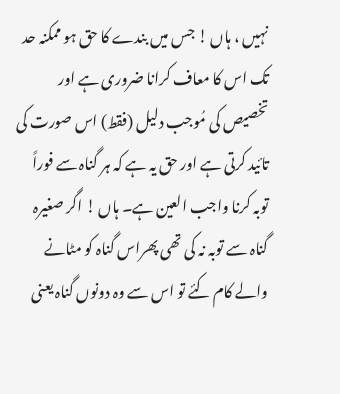نہیں ، ہاں ! جس میں بندے کا حق ہو ممکنہ حد تک اس کا معاف کرانا ضروری ہے اور تخصیص کی مُوجب دلیل (فقط) اس صورت کی تائید کرتی ہے اور حق یہ ہے کہ ہر گناہ سے فوراً توبہ کرنا واجب العین ہے۔ ہاں ! اگر صغیرہ گناہ سے توبہ نہ کی تھی پھراس گناہ کو مٹانے والے کام کئے تو اس سے وہ دونوں گناہ یعنی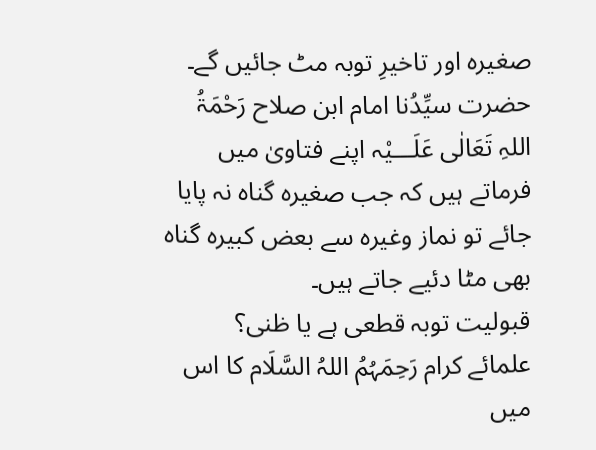صغیرہ اور تاخیرِ توبہ مٹ جائیں گے۔ حضرت سیِّدُنا امام ابن صلاح رَحْمَۃُ اللہِ تَعَالٰی عَلَـــیْہ اپنے فتاویٰ میں فرماتے ہیں کہ جب صغیرہ گناہ نہ پایا جائے تو نماز وغیرہ سے بعض کبیرہ گناہ بھی مٹا دئیے جاتے ہیں۔
قبولیت توبہ قطعی ہے یا ظنی؟
علمائے کرام رَحِمَہُمُ اللہُ السَّلَام کا اس میں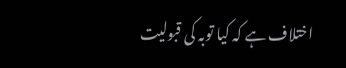اختلاف ہے کہ کیا توبہ کی قبولیت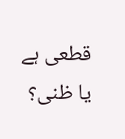قطعی ہے یا ظنی؟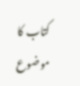کتاب کا موضوع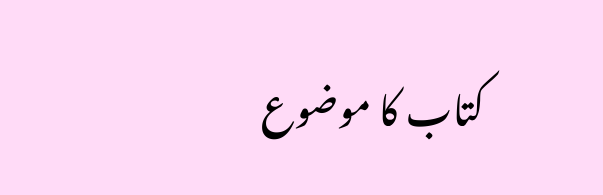کتاب کا موضوع